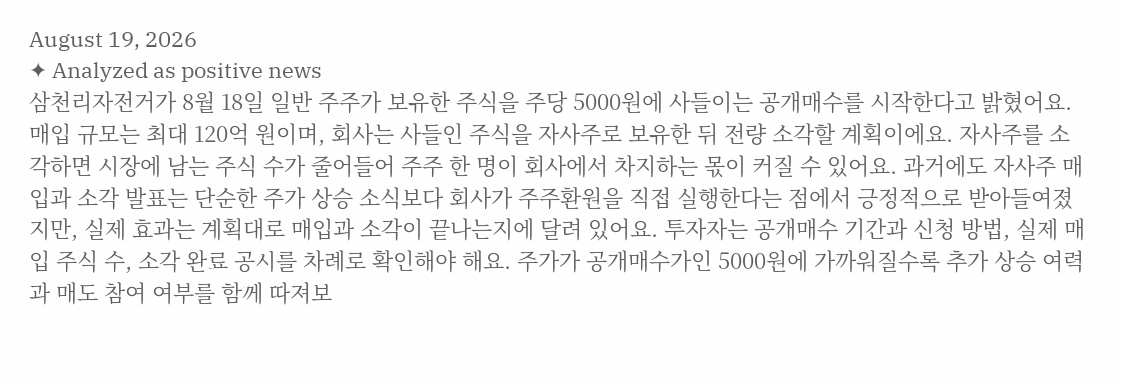August 19, 2026
✦ Analyzed as positive news
삼천리자전거가 8월 18일 일반 주주가 보유한 주식을 주당 5000원에 사들이는 공개매수를 시작한다고 밝혔어요. 매입 규모는 최대 120억 원이며, 회사는 사들인 주식을 자사주로 보유한 뒤 전량 소각할 계획이에요. 자사주를 소각하면 시장에 남는 주식 수가 줄어들어 주주 한 명이 회사에서 차지하는 몫이 커질 수 있어요. 과거에도 자사주 매입과 소각 발표는 단순한 주가 상승 소식보다 회사가 주주환원을 직접 실행한다는 점에서 긍정적으로 받아들여졌지만, 실제 효과는 계획대로 매입과 소각이 끝나는지에 달려 있어요. 투자자는 공개매수 기간과 신청 방법, 실제 매입 주식 수, 소각 완료 공시를 차례로 확인해야 해요. 주가가 공개매수가인 5000원에 가까워질수록 추가 상승 여력과 매도 참여 여부를 함께 따져보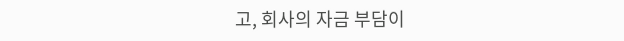고, 회사의 자금 부담이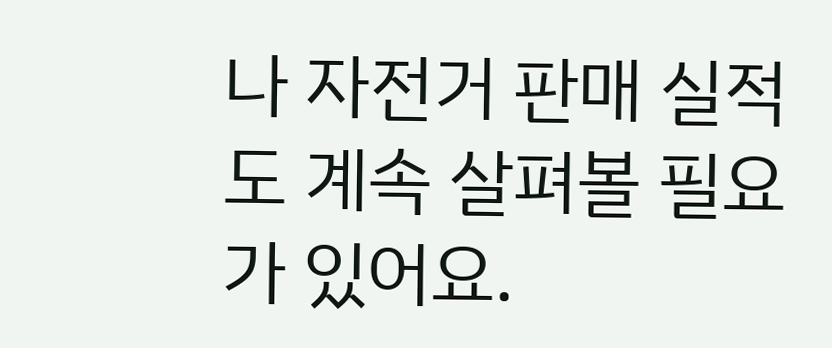나 자전거 판매 실적도 계속 살펴볼 필요가 있어요.